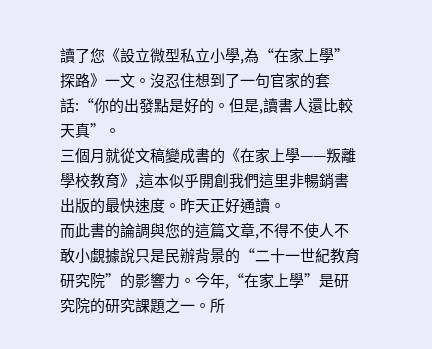讀了您《設立微型私立小學,為“在家上學”探路》一文。沒忍住想到了一句官家的套話:“你的出發點是好的。但是,讀書人還比較天真”。
三個月就從文稿變成書的《在家上學——叛離學校教育》,這本似乎開創我們這里非暢銷書出版的最快速度。昨天正好通讀。
而此書的論調與您的這篇文章,不得不使人不敢小覷據說只是民辦背景的“二十一世紀教育研究院”的影響力。今年,“在家上學”是研究院的研究課題之一。所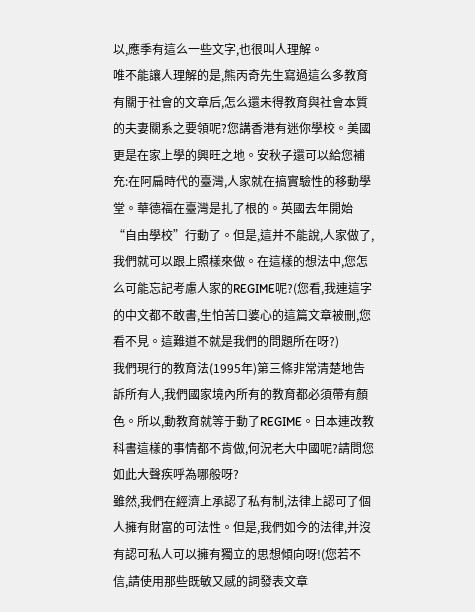以,應季有這么一些文字,也很叫人理解。
唯不能讓人理解的是,熊丙奇先生寫過這么多教育有關于社會的文章后,怎么還未得教育與社會本質的夫妻關系之要領呢?您講香港有迷你學校。美國更是在家上學的興旺之地。安秋子還可以給您補充:在阿扁時代的臺灣,人家就在搞實驗性的移動學堂。華德福在臺灣是扎了根的。英國去年開始“自由學校”行動了。但是,這并不能說,人家做了,我們就可以跟上照樣來做。在這樣的想法中,您怎么可能忘記考慮人家的REGIME呢?(您看,我連這字的中文都不敢書,生怕苦口婆心的這篇文章被刪,您看不見。這難道不就是我們的問題所在呀?)
我們現行的教育法(1995年)第三條非常清楚地告訴所有人,我們國家境內所有的教育都必須帶有顏色。所以,動教育就等于動了REGIME。日本連改教科書這樣的事情都不肯做,何況老大中國呢?請問您如此大聲疾呼為哪般呀?
雖然,我們在經濟上承認了私有制,法律上認可了個人擁有財富的可法性。但是,我們如今的法律,并沒有認可私人可以擁有獨立的思想傾向呀!(您若不信,請使用那些既敏又感的詞發表文章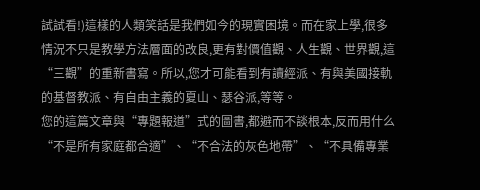試試看!)這樣的人類笑話是我們如今的現實困境。而在家上學,很多情況不只是教學方法層面的改良,更有對價值觀、人生觀、世界觀,這“三觀”的重新書寫。所以,您才可能看到有讀經派、有與美國接軌的基督教派、有自由主義的夏山、瑟谷派,等等。
您的這篇文章與“專題報道”式的圖書,都避而不談根本,反而用什么“不是所有家庭都合適”、“不合法的灰色地帶”、“不具備專業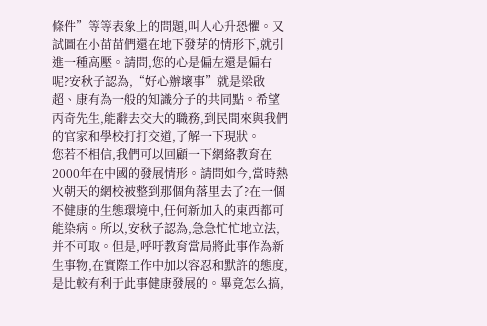條件”等等表象上的問題,叫人心升恐懼。又試圖在小苗苗們還在地下發芽的情形下,就引進一種高壓。請問,您的心是偏左還是偏右呢?安秋子認為,“好心辦壞事”就是梁啟超、康有為一般的知識分子的共同點。希望丙奇先生,能辭去交大的職務,到民間來與我們的官家和學校打打交道,了解一下現狀。
您若不相信,我們可以回顧一下網絡教育在2000年在中國的發展情形。請問如今,當時熱火朝天的網校被整到那個角落里去了?在一個不健康的生態環境中,任何新加入的東西都可能染病。所以,安秋子認為,急急忙忙地立法,并不可取。但是,呼吁教育當局將此事作為新生事物,在實際工作中加以容忍和默許的態度,是比較有利于此事健康發展的。畢竟怎么搞,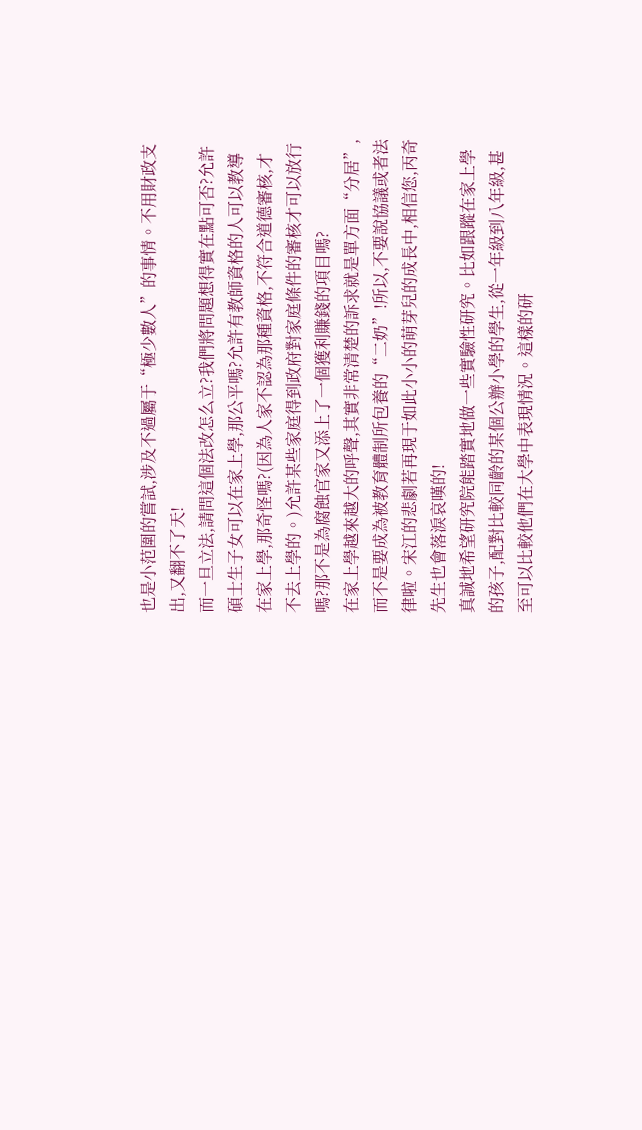也是小范圍的嘗試,涉及不過屬于“極少數人”的事情。不用財政支出,又翻不了天!
而一旦立法,請問這個法改怎么立?我們將問題想得實在點可否?允許碩士生子女可以在家上學,那公平嗎?允許有教師資格的人可以教導在家上學,那奇怪嗎?(因為人家不認為那種資格,不符合道德審核,才不去上學的。)允許某些家庭得到政府對家庭條件的審核才可以放行嗎?那不是為腐蝕官家又添上了一個獲利賺錢的項目嗎?
在家上學越來越大的呼聲,其實非常清楚的訴求就是單方面“分居”,而不是要成為被教育體制所包養的“二奶”!所以,不要說協議或者法律啦。宋江的悲劇若再現于如此小小的萌芽兒的成長中,相信您,丙奇先生也會落淚哀嘆的!
真誠地希望研究院能踏實地做一些實驗性研究。比如跟蹤在家上學的孩子,配對比較同齡的某個公辦小學的學生,從一年級到八年級,甚至可以比較他們在大學中表現情況。這樣的研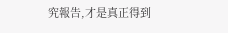究報告,才是真正得到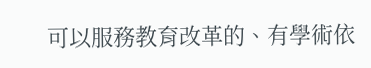可以服務教育改革的、有學術依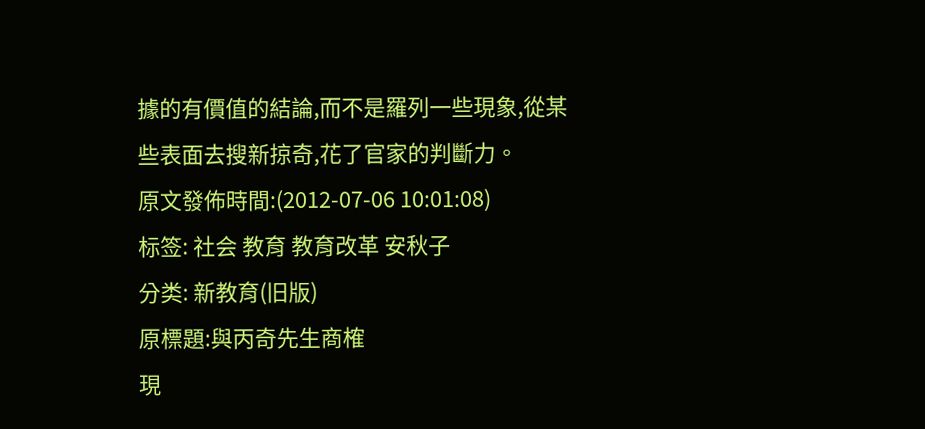據的有價值的結論,而不是羅列一些現象,從某些表面去搜新掠奇,花了官家的判斷力。
原文發佈時間:(2012-07-06 10:01:08)
标签: 社会 教育 教育改革 安秋子
分类: 新教育(旧版)
原標題:與丙奇先生商榷
現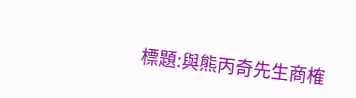標題:與熊丙奇先生商榷